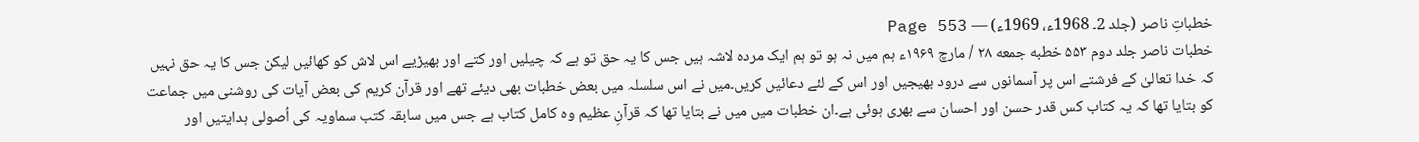خطباتِ ناصر (جلد 2۔ 1968ء، 1969ء) — Page 553
خطبات ناصر جلد دوم ۵۵۳ خطبه جمعه ۲۸ / مارچ ۱۹۶۹ء ہم میں نہ ہو تو ہم ایک مردہ لاشہ ہیں جس کا یہ حق تو ہے کہ چیلیں اور کتے اور بھیڑیے اس لاش کو کھائیں لیکن جس کا یہ حق نہیں کہ خدا تعالیٰ کے فرشتے اس پر آسمانوں سے درود بھیجیں اور اس کے لئے دعائیں کریں۔میں نے اس سلسلہ میں بعض خطبات بھی دیئے تھے اور قرآن کریم کی بعض آیات کی روشنی میں جماعت کو بتایا تھا کہ یہ کتاب کس قدر حسن اور احسان سے بھری ہوئی ہے۔ان خطبات میں میں نے بتایا تھا کہ قرآنِ عظیم وہ کامل کتاب ہے جس میں سابقہ کتب سماویہ کی اُصولی ہدایتیں اور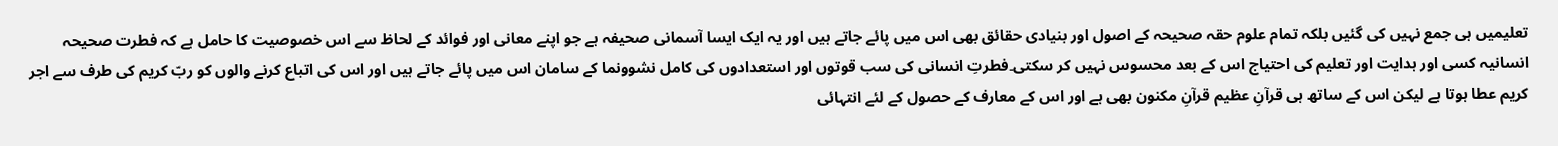تعلیمیں ہی جمع نہیں کی گئیں بلکہ تمام علوم حقہ صحیحہ کے اصول اور بنیادی حقائق بھی اس میں پائے جاتے ہیں اور یہ ایک ایسا آسمانی صحیفہ ہے جو اپنے معانی اور فوائد کے لحاظ سے اس خصوصیت کا حامل ہے کہ فطرت صحیحہ انسانیہ کسی اور ہدایت اور تعلیم کی احتیاج اس کے بعد محسوس نہیں کر سکتی۔فطرتِ انسانی کی سب قوتوں اور استعدادوں کی کامل نشوونما کے سامان اس میں پائے جاتے ہیں اور اس کی اتباع کرنے والوں کو ربّ کریم کی طرف سے اجر کریم عطا ہوتا ہے لیکن اس کے ساتھ ہی قرآنِ عظیم قرآنِ مکنون بھی ہے اور اس کے معارف کے حصول کے لئے انتہائی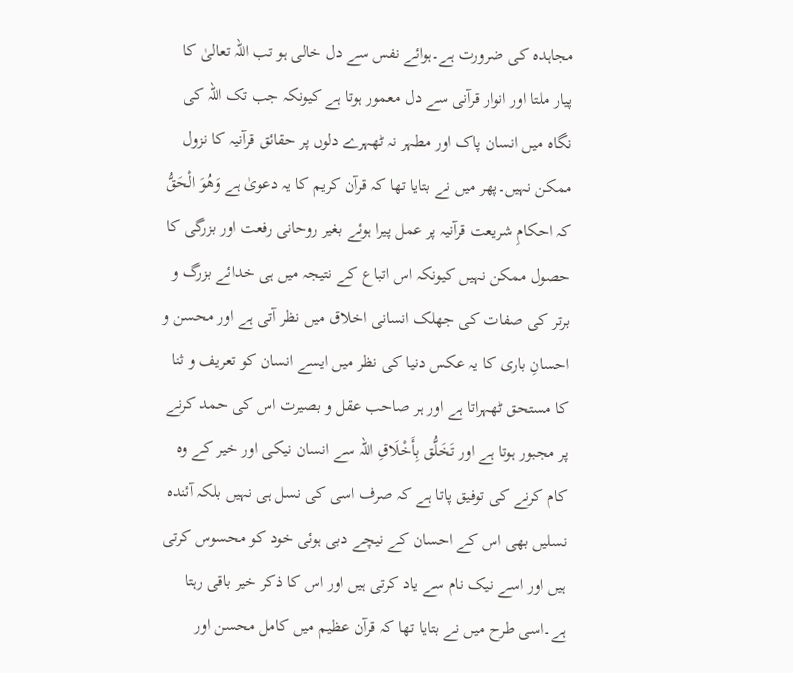مجاہدہ کی ضرورت ہے۔ہوائے نفس سے دل خالی ہو تب اللہ تعالیٰ کا پیار ملتا اور انوار قرآنی سے دل معمور ہوتا ہے کیونکہ جب تک اللہ کی نگاہ میں انسان پاک اور مطہر نہ ٹھہرے دلوں پر حقائق قرآنیہ کا نزول ممکن نہیں۔پھر میں نے بتایا تھا کہ قرآن کریم کا یہ دعویٰ ہے وَهُوَ الْحَقُّ کہ احکامِ شریعت قرآنیہ پر عمل پیرا ہوئے بغیر روحانی رفعت اور بزرگی کا حصول ممکن نہیں کیونکہ اس اتباع کے نتیجہ میں ہی خدائے بزرگ و برتر کی صفات کی جھلک انسانی اخلاق میں نظر آتی ہے اور محسن و احسانِ باری کا یہ عکس دنیا کی نظر میں ایسے انسان کو تعریف و ثنا کا مستحق ٹھہراتا ہے اور ہر صاحب عقل و بصیرت اس کی حمد کرنے پر مجبور ہوتا ہے اور تَخَلُّق بِأَخْلَاقِ اللہ سے انسان نیکی اور خیر کے وہ کام کرنے کی توفیق پاتا ہے کہ صرف اسی کی نسل ہی نہیں بلکہ آئندہ نسلیں بھی اس کے احسان کے نیچے دبی ہوئی خود کو محسوس کرتی ہیں اور اسے نیک نام سے یاد کرتی ہیں اور اس کا ذکر خیر باقی رہتا ہے۔اسی طرح میں نے بتایا تھا کہ قرآن عظیم میں کامل محسن اور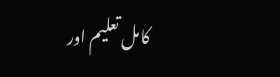کامل تعلیم اور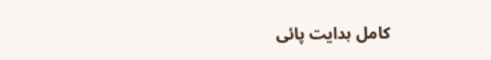کامل ہدایت پائی